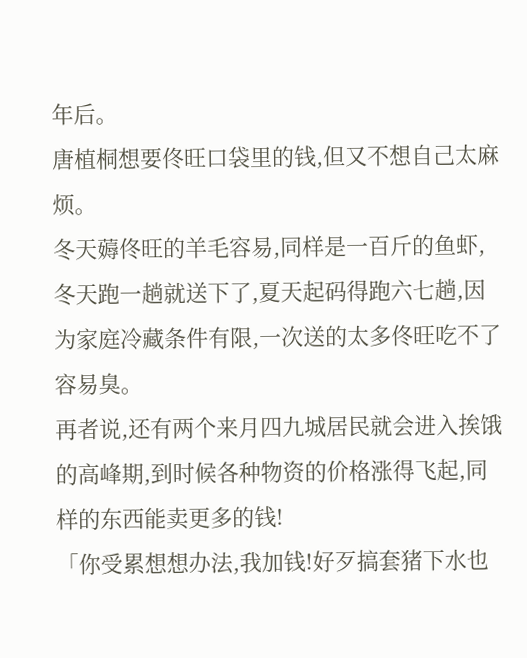年后。
唐植桐想要佟旺口袋里的钱,但又不想自己太麻烦。
冬天薅佟旺的羊毛容易,同样是一百斤的鱼虾,冬天跑一趟就送下了,夏天起码得跑六七趟,因为家庭冷藏条件有限,一次送的太多佟旺吃不了容易臭。
再者说,还有两个来月四九城居民就会进入挨饿的高峰期,到时候各种物资的价格涨得飞起,同样的东西能卖更多的钱!
「你受累想想办法,我加钱!好歹搞套猪下水也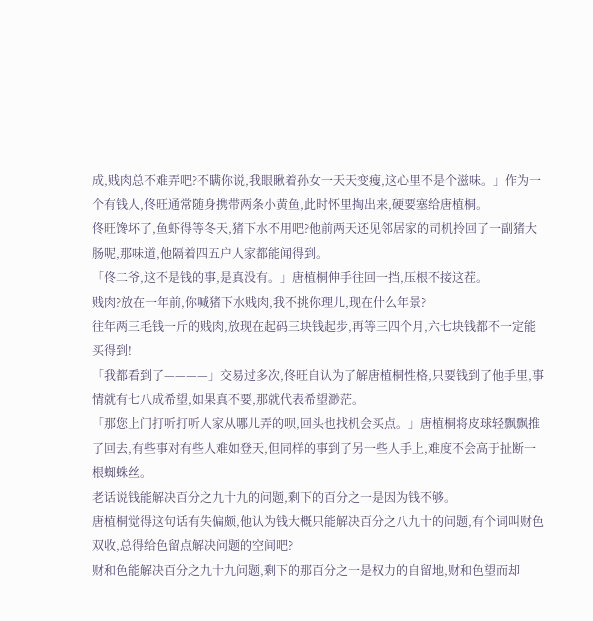成,贱肉总不难弄吧?不瞒你说,我眼瞅着孙女一天天变瘦,这心里不是个滋味。」作为一个有钱人,佟旺通常随身携带两条小黄鱼,此时怀里掏出来,硬要塞给唐植桐。
佟旺馋坏了,鱼虾得等冬天,猪下水不用吧?他前两天还见邻居家的司机拎回了一副猪大肠呢,那味道,他隔着四五户人家都能闻得到。
「佟二爷,这不是钱的事,是真没有。」唐植桐伸手往回一挡,压根不接这茬。
贱肉?放在一年前,你喊猪下水贱肉,我不挑你理儿,现在什么年景?
往年两三毛钱一斤的贱肉,放现在起码三块钱起步,再等三四个月,六七块钱都不一定能买得到!
「我都看到了————」交易过多次,佟旺自认为了解唐植桐性格,只要钱到了他手里,事情就有七八成希望,如果真不要,那就代表希望渺茫。
「那您上门打听打听人家从哪儿弄的呗,回头也找机会买点。」唐植桐将皮球轻飘飘推了回去,有些事对有些人难如登天,但同样的事到了另一些人手上,难度不会高于扯断一根蜘蛛丝。
老话说钱能解决百分之九十九的问题,剩下的百分之一是因为钱不够。
唐植桐觉得这句话有失偏颇,他认为钱大概只能解决百分之八九十的问题,有个词叫财色双收,总得给色留点解决问题的空间吧?
财和色能解决百分之九十九问题,剩下的那百分之一是权力的自留地,财和色望而却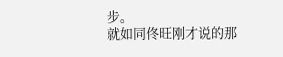步。
就如同佟旺刚才说的那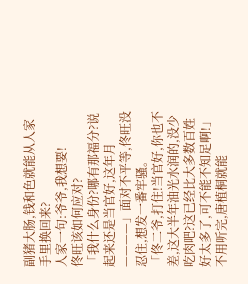副猪大肠,钱和色就能从人家手里换回来?
人家一句:爷爷,我想要!
佟旺该如何应对?
「我什么身份?哪有那福分?说起来还是当官好,这年月————」面对不平等,佟旺没忍住,想发一番牢骚。
「佟二爷,打住!当官好,你也不差,这大半年油光水润的,没少吃肉吧?这已经比大多数百姓好太多了,可不能不知足啊!」不用听完,唐植桐就能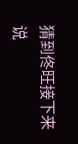猜到佟旺接下来说